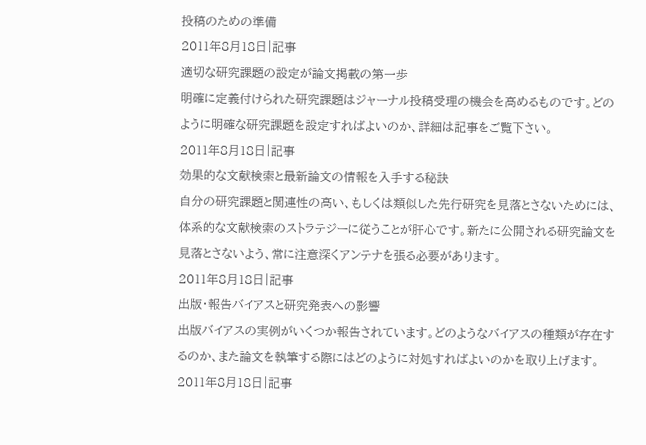投稿のための準備
2011年8月18日|記事
適切な研究課題の設定が論文掲載の第一歩
明確に定義付けられた研究課題はジャーナル投稿受理の機会を高めるものです。どのように明確な研究課題を設定すればよいのか、詳細は記事をご覧下さい。
2011年8月18日|記事
効果的な文献検索と最新論文の情報を入手する秘訣
自分の研究課題と関連性の高い、もしくは類似した先行研究を見落とさないためには、体系的な文献検索のストラテジーに従うことが肝心です。新たに公開される研究論文を見落とさないよう、常に注意深くアンテナを張る必要があります。
2011年8月18日|記事
出版・報告バイアスと研究発表への影響
出版バイアスの実例がいくつか報告されています。どのようなバイアスの種類が存在するのか、また論文を執筆する際にはどのように対処すればよいのかを取り上げます。
2011年8月18日|記事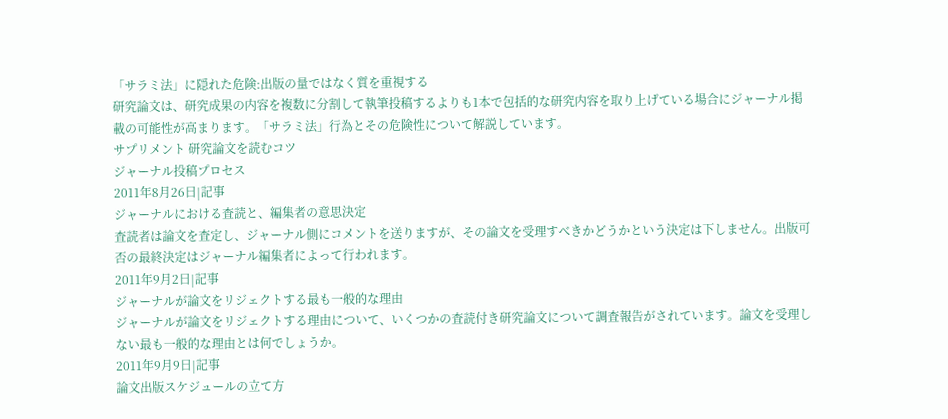「サラミ法」に隠れた危険:出版の量ではなく質を重視する
研究論文は、研究成果の内容を複数に分割して執筆投稿するよりも1本で包括的な研究内容を取り上げている場合にジャーナル掲載の可能性が高まります。「サラミ法」行為とその危険性について解説しています。
サプリメント 研究論文を読むコツ
ジャーナル投稿プロセス
2011年8月26日|記事
ジャーナルにおける査読と、編集者の意思決定
査読者は論文を査定し、ジャーナル側にコメントを送りますが、その論文を受理すべきかどうかという決定は下しません。出版可否の最終決定はジャーナル編集者によって行われます。
2011年9月2日|記事
ジャーナルが論文をリジェクトする最も一般的な理由
ジャーナルが論文をリジェクトする理由について、いくつかの査読付き研究論文について調査報告がされています。論文を受理しない最も一般的な理由とは何でしょうか。
2011年9月9日|記事
論文出版スケジュールの立て方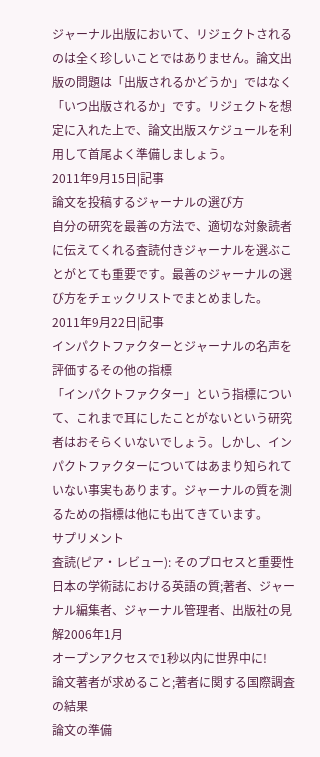ジャーナル出版において、リジェクトされるのは全く珍しいことではありません。論文出版の問題は「出版されるかどうか」ではなく「いつ出版されるか」です。リジェクトを想定に入れた上で、論文出版スケジュールを利用して首尾よく準備しましょう。
2011年9月15日|記事
論文を投稿するジャーナルの選び方
自分の研究を最善の方法で、適切な対象読者に伝えてくれる査読付きジャーナルを選ぶことがとても重要です。最善のジャーナルの選び方をチェックリストでまとめました。
2011年9月22日|記事
インパクトファクターとジャーナルの名声を評価するその他の指標
「インパクトファクター」という指標について、これまで耳にしたことがないという研究者はおそらくいないでしょう。しかし、インパクトファクターについてはあまり知られていない事実もあります。ジャーナルの質を測るための指標は他にも出てきています。
サプリメント
査読(ピア・レビュー): そのプロセスと重要性
日本の学術誌における英語の質;著者、ジャーナル編集者、ジャーナル管理者、出版社の見解2006年1月
オープンアクセスで1秒以内に世界中に!
論文著者が求めること;著者に関する国際調査の結果
論文の準備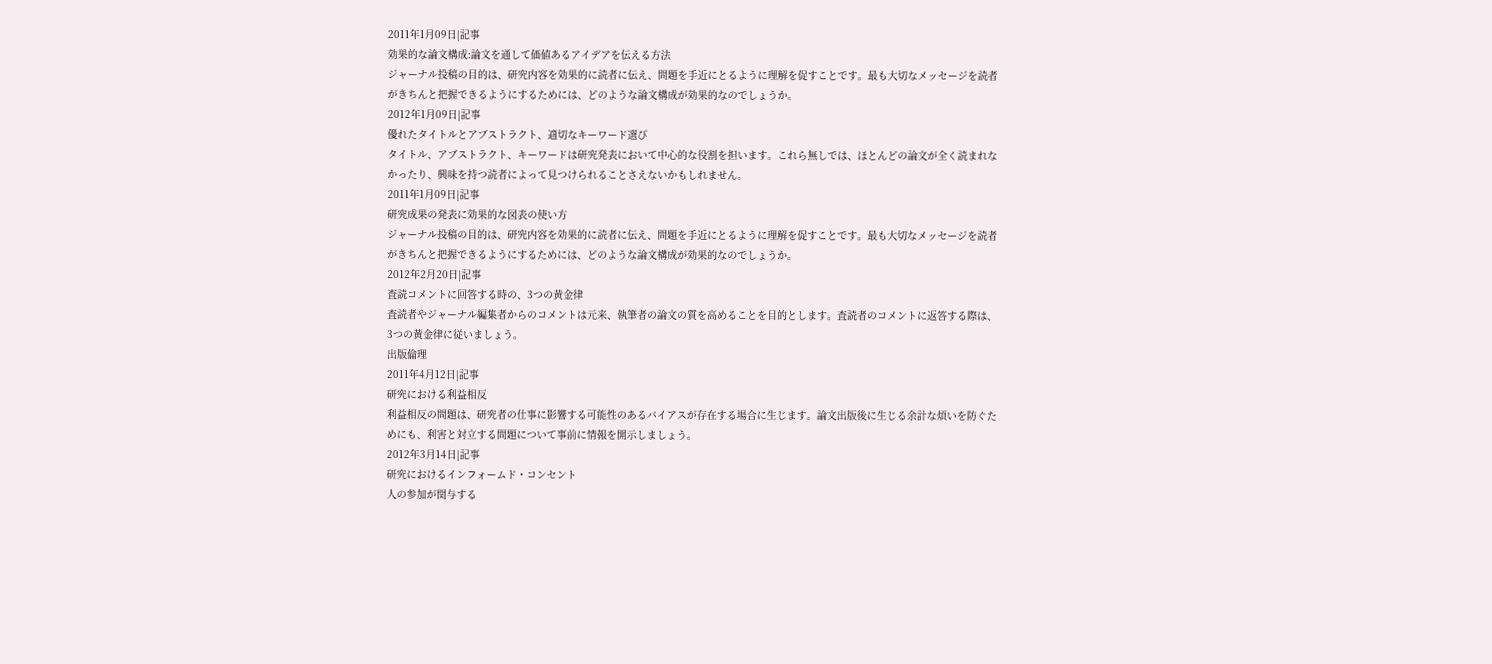2011年1月09日|記事
効果的な論文構成:論文を通して価値あるアイデアを伝える方法
ジャーナル投稿の目的は、研究内容を効果的に読者に伝え、問題を手近にとるように理解を促すことです。最も大切なメッセージを読者がきちんと把握できるようにするためには、どのような論文構成が効果的なのでしょうか。
2012年1月09日|記事
優れたタイトルとアブストラクト、適切なキーワード選び
タイトル、アブストラクト、キーワードは研究発表において中心的な役割を担います。これら無しでは、ほとんどの論文が全く読まれなかったり、興味を持つ読者によって見つけられることさえないかもしれません。
2011年1月09日|記事
研究成果の発表に効果的な図表の使い方
ジャーナル投稿の目的は、研究内容を効果的に読者に伝え、問題を手近にとるように理解を促すことです。最も大切なメッセージを読者がきちんと把握できるようにするためには、どのような論文構成が効果的なのでしょうか。
2012年2月20日|記事
査読コメントに回答する時の、3つの黄金律
査読者やジャーナル編集者からのコメントは元来、執筆者の論文の質を高めることを目的とします。査読者のコメントに返答する際は、3つの黄金律に従いましょう。
出版倫理
2011年4月12日|記事
研究における利益相反
利益相反の問題は、研究者の仕事に影響する可能性のあるバイアスが存在する場合に生じます。論文出版後に生じる余計な煩いを防ぐためにも、利害と対立する問題について事前に情報を開示しましょう。
2012年3月14日|記事
研究におけるインフォームド・コンセント
人の参加が関与する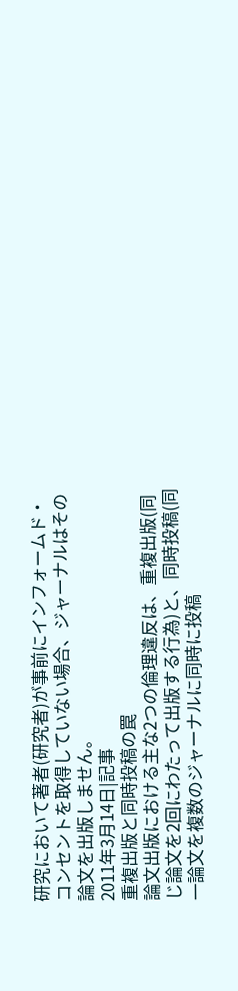研究において著者(研究者)が事前にインフォームド・コンセントを取得していない場合、ジャーナルはその論文を出版しません。
2011年3月14日|記事
重複出版と同時投稿の罠
論文出版における主な2つの倫理違反は、重複出版(同じ論文を2回にわたって出版する行為)と、同時投稿(同一論文を複数のジャーナルに同時に投稿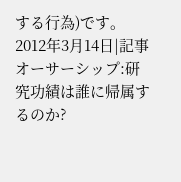する行為)です。
2012年3月14日|記事
オーサーシップ:研究功績は誰に帰属するのか?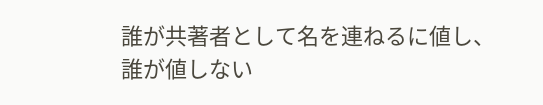誰が共著者として名を連ねるに値し、誰が値しない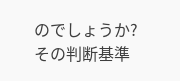のでしょうか?その判断基準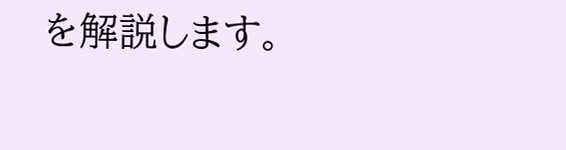を解説します。